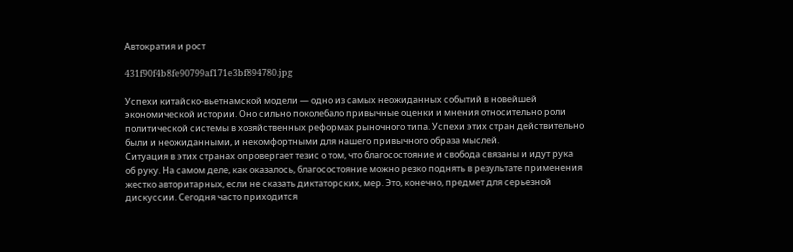Автократия и рост

431f90f4b8fe90799af171e3bf894780.jpg

Успехи китайско-вьетнамской модели — одно из самых неожиданных событий в новейшей экономической истории. Оно сильно поколебало привычные оценки и мнения относительно роли политической системы в хозяйственных реформах рыночного типа. Успехи этих стран действительно были и неожиданными, и некомфортными для нашего привычного образа мыслей.
Ситуация в этих странах опровергает тезис о том, что благосостояние и свобода связаны и идут рука об руку. На самом деле, как оказалось, благосостояние можно резко поднять в результате применения жестко авторитарных, если не сказать диктаторских, мер. Это, конечно, предмет для серьезной дискуссии. Сегодня часто приходится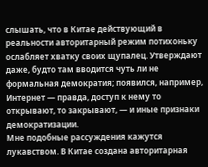слышать, что в Китае действующий в реальности авторитарный режим потихоньку ослабляет хватку своих щупалец. Утверждают даже, будто там вводится чуть ли не формальная демократия; появился, например, Интернет — правда, доступ к нему то открывают, то закрывают, — и иные признаки демократизации.
Мне подобные рассуждения кажутся лукавством. В Китае создана авторитарная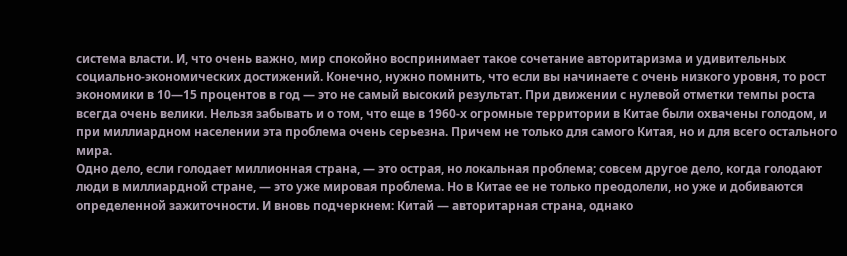система власти. И, что очень важно, мир спокойно воспринимает такое сочетание авторитаризма и удивительных социально-экономических достижений. Конечно, нужно помнить, что если вы начинаете с очень низкого уровня, то рост экономики в 10—15 процентов в год — это не самый высокий результат. При движении с нулевой отметки темпы роста всегда очень велики. Нельзя забывать и о том, что еще в 1960-х огромные территории в Китае были охвачены голодом, и при миллиардном населении эта проблема очень серьезна. Причем не только для самого Китая, но и для всего остального мира.
Одно дело, если голодает миллионная страна, — это острая, но локальная проблема; совсем другое дело, когда голодают люди в миллиардной стране, — это уже мировая проблема. Но в Китае ее не только преодолели, но уже и добиваются определенной зажиточности. И вновь подчеркнем: Китай — авторитарная страна, однако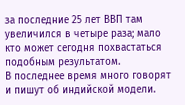за последние 25 лет ВВП там увеличился в четыре раза; мало кто может сегодня похвастаться подобным результатом.
В последнее время много говорят и пишут об индийской модели.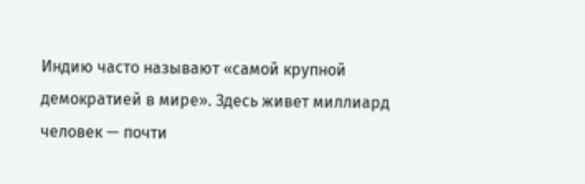Индию часто называют «самой крупной демократией в мире». Здесь живет миллиард человек — почти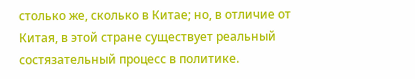столько же, сколько в Китае; но, в отличие от Китая, в этой стране существует реальный состязательный процесс в политике.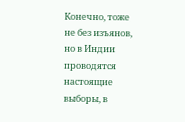Конечно, тоже не без изъянов, но в Индии проводятся настоящие выборы, в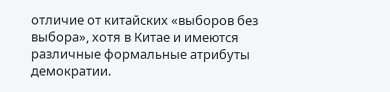отличие от китайских «выборов без выбора», хотя в Китае и имеются различные формальные атрибуты демократии.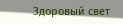Здоровый свет